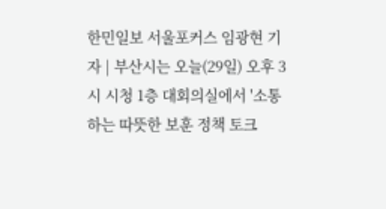한민일보 서울포커스 임광현 기자 | 부산시는 오늘(29일) 오후 3시 시청 1층 대회의실에서 '소통하는 따뜻한 보훈 정책 토크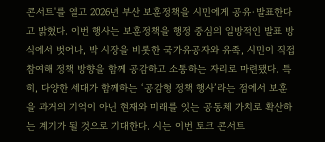콘서트'를 열고 2026년 부산 보훈정책을 시민에게 공유·발표한다고 밝혔다. 이번 행사는 보훈정책을 행정 중심의 일방적인 발표 방식에서 벗어나, 박 시장을 비롯한 국가유공자와 유족, 시민이 직접 참여해 정책 방향을 함께 공감하고 소통하는 자리로 마련됐다. 특히, 다양한 세대가 함께하는 ‘공감형 정책 행사’라는 점에서 보훈을 과거의 기억이 아닌 현재와 미래를 잇는 공동체 가치로 확산하는 계기가 될 것으로 기대한다. 시는 이번 토크 콘서트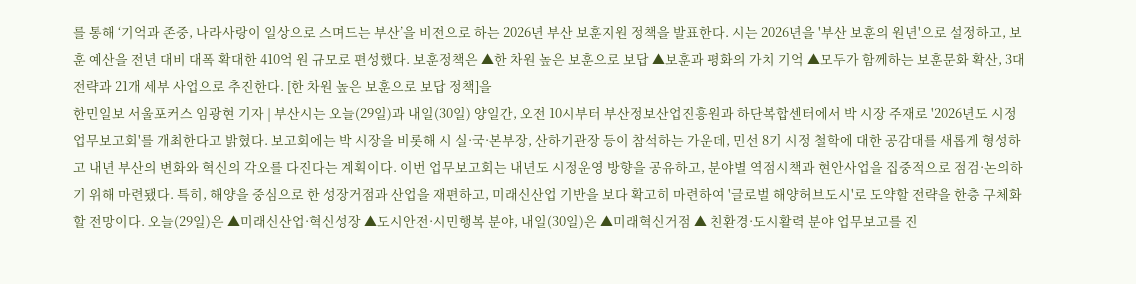를 통해 ‘기억과 존중, 나라사랑이 일상으로 스며드는 부산’을 비전으로 하는 2026년 부산 보훈지원 정책을 발표한다. 시는 2026년을 '부산 보훈의 원년'으로 설정하고, 보훈 예산을 전년 대비 대폭 확대한 410억 원 규모로 편성했다. 보훈정책은 ▲한 차원 높은 보훈으로 보답 ▲보훈과 평화의 가치 기억 ▲모두가 함께하는 보훈문화 확산, 3대 전략과 21개 세부 사업으로 추진한다. [한 차원 높은 보훈으로 보답 정책]을
한민일보 서울포커스 임광현 기자 | 부산시는 오늘(29일)과 내일(30일) 양일간, 오전 10시부터 부산정보산업진흥원과 하단복합센터에서 박 시장 주재로 '2026년도 시정 업무보고회'를 개최한다고 밝혔다. 보고회에는 박 시장을 비롯해 시 실·국·본부장, 산하기관장 등이 참석하는 가운데, 민선 8기 시정 철학에 대한 공감대를 새롭게 형성하고 내년 부산의 변화와 혁신의 각오를 다진다는 계획이다. 이번 업무보고회는 내년도 시정운영 방향을 공유하고, 분야별 역점시책과 현안사업을 집중적으로 점검·논의하기 위해 마련됐다. 특히, 해양을 중심으로 한 성장거점과 산업을 재편하고, 미래신산업 기반을 보다 확고히 마련하여 '글로벌 해양허브도시'로 도약할 전략을 한층 구체화할 전망이다. 오늘(29일)은 ▲미래신산업·혁신성장 ▲도시안전·시민행복 분야, 내일(30일)은 ▲미래혁신거점 ▲ 친환경·도시활력 분야 업무보고를 진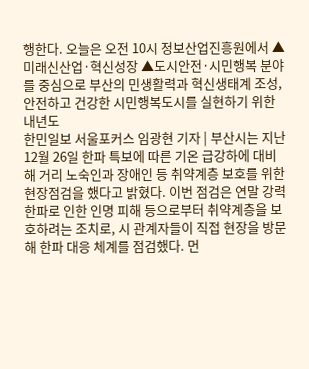행한다. 오늘은 오전 10시 정보산업진흥원에서 ▲미래신산업·혁신성장 ▲도시안전·시민행복 분야를 중심으로 부산의 민생활력과 혁신생태계 조성, 안전하고 건강한 시민행복도시를 실현하기 위한 내년도
한민일보 서울포커스 임광현 기자 | 부산시는 지난 12월 26일 한파 특보에 따른 기온 급강하에 대비해 거리 노숙인과 장애인 등 취약계층 보호를 위한 현장점검을 했다고 밝혔다. 이번 점검은 연말 강력 한파로 인한 인명 피해 등으로부터 취약계층을 보호하려는 조치로, 시 관계자들이 직접 현장을 방문해 한파 대응 체계를 점검했다. 먼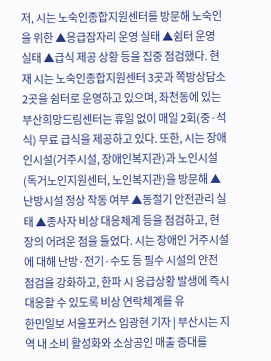저, 시는 노숙인종합지원센터를 방문해 노숙인을 위한 ▲응급잠자리 운영 실태 ▲쉼터 운영 실태 ▲급식 제공 상황 등을 집중 점검했다. 현재 시는 노숙인종합지원센터 3곳과 쪽방상담소 2곳을 쉼터로 운영하고 있으며, 좌천동에 있는 부산희망드림센터는 휴일 없이 매일 2회(중·석식) 무료 급식을 제공하고 있다. 또한, 시는 장애인시설(거주시설, 장애인복지관)과 노인시설(독거노인지원센터, 노인복지관)을 방문해 ▲난방시설 정상 작동 여부 ▲동절기 안전관리 실태 ▲종사자 비상 대응체계 등을 점검하고, 현장의 어려운 점을 들었다. 시는 장애인 거주시설에 대해 난방·전기·수도 등 필수 시설의 안전 점검을 강화하고, 한파 시 응급상황 발생에 즉시 대응할 수 있도록 비상 연락체계를 유
한민일보 서울포커스 임광현 기자 | 부산시는 지역 내 소비 활성화와 소상공인 매출 증대를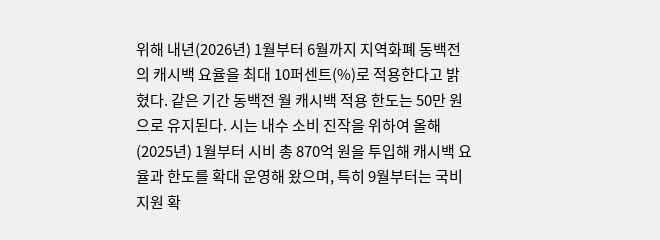위해 내년(2026년) 1월부터 6월까지 지역화폐 동백전의 캐시백 요율을 최대 10퍼센트(%)로 적용한다고 밝혔다. 같은 기간 동백전 월 캐시백 적용 한도는 50만 원으로 유지된다. 시는 내수 소비 진작을 위하여 올해(2025년) 1월부터 시비 총 870억 원을 투입해 캐시백 요율과 한도를 확대 운영해 왔으며, 특히 9월부터는 국비 지원 확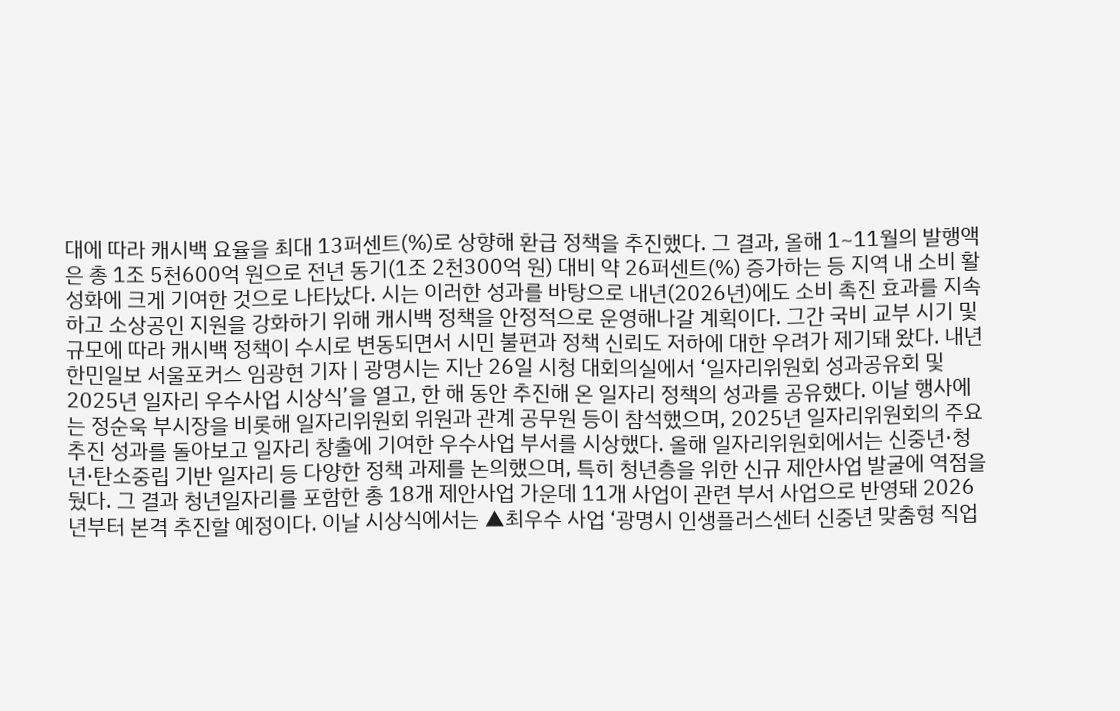대에 따라 캐시백 요율을 최대 13퍼센트(%)로 상향해 환급 정책을 추진했다. 그 결과, 올해 1~11월의 발행액은 총 1조 5천600억 원으로 전년 동기(1조 2천300억 원) 대비 약 26퍼센트(%) 증가하는 등 지역 내 소비 활성화에 크게 기여한 것으로 나타났다. 시는 이러한 성과를 바탕으로 내년(2026년)에도 소비 촉진 효과를 지속하고 소상공인 지원을 강화하기 위해 캐시백 정책을 안정적으로 운영해나갈 계획이다. 그간 국비 교부 시기 및 규모에 따라 캐시백 정책이 수시로 변동되면서 시민 불편과 정책 신뢰도 저하에 대한 우려가 제기돼 왔다. 내년
한민일보 서울포커스 임광현 기자 | 광명시는 지난 26일 시청 대회의실에서 ‘일자리위원회 성과공유회 및 2025년 일자리 우수사업 시상식’을 열고, 한 해 동안 추진해 온 일자리 정책의 성과를 공유했다. 이날 행사에는 정순욱 부시장을 비롯해 일자리위원회 위원과 관계 공무원 등이 참석했으며, 2025년 일자리위원회의 주요 추진 성과를 돌아보고 일자리 창출에 기여한 우수사업 부서를 시상했다. 올해 일자리위원회에서는 신중년·청년·탄소중립 기반 일자리 등 다양한 정책 과제를 논의했으며, 특히 청년층을 위한 신규 제안사업 발굴에 역점을 뒀다. 그 결과 청년일자리를 포함한 총 18개 제안사업 가운데 11개 사업이 관련 부서 사업으로 반영돼 2026년부터 본격 추진할 예정이다. 이날 시상식에서는 ▲최우수 사업 ‘광명시 인생플러스센터 신중년 맞춤형 직업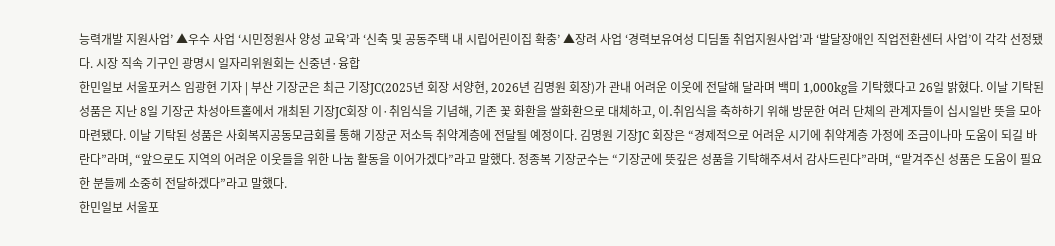능력개발 지원사업’ ▲우수 사업 ‘시민정원사 양성 교육’과 ‘신축 및 공동주택 내 시립어린이집 확충’ ▲장려 사업 ‘경력보유여성 디딤돌 취업지원사업’과 ‘발달장애인 직업전환센터 사업’이 각각 선정됐다. 시장 직속 기구인 광명시 일자리위원회는 신중년·융합
한민일보 서울포커스 임광현 기자 | 부산 기장군은 최근 기장JC(2025년 회장 서양현, 2026년 김명원 회장)가 관내 어려운 이웃에 전달해 달라며 백미 1,000kg을 기탁했다고 26일 밝혔다. 이날 기탁된 성품은 지난 8일 기장군 차성아트홀에서 개최된 기장JC회장 이·취임식을 기념해, 기존 꽃 화환을 쌀화환으로 대체하고, 이․취임식을 축하하기 위해 방문한 여러 단체의 관계자들이 십시일반 뜻을 모아 마련됐다. 이날 기탁된 성품은 사회복지공동모금회를 통해 기장군 저소득 취약계층에 전달될 예정이다. 김명원 기장JC 회장은 “경제적으로 어려운 시기에 취약계층 가정에 조금이나마 도움이 되길 바란다”라며, “앞으로도 지역의 어려운 이웃들을 위한 나눔 활동을 이어가겠다”라고 말했다. 정종복 기장군수는 “기장군에 뜻깊은 성품을 기탁해주셔서 감사드린다”라며, “맡겨주신 성품은 도움이 필요한 분들께 소중히 전달하겠다”라고 말했다.
한민일보 서울포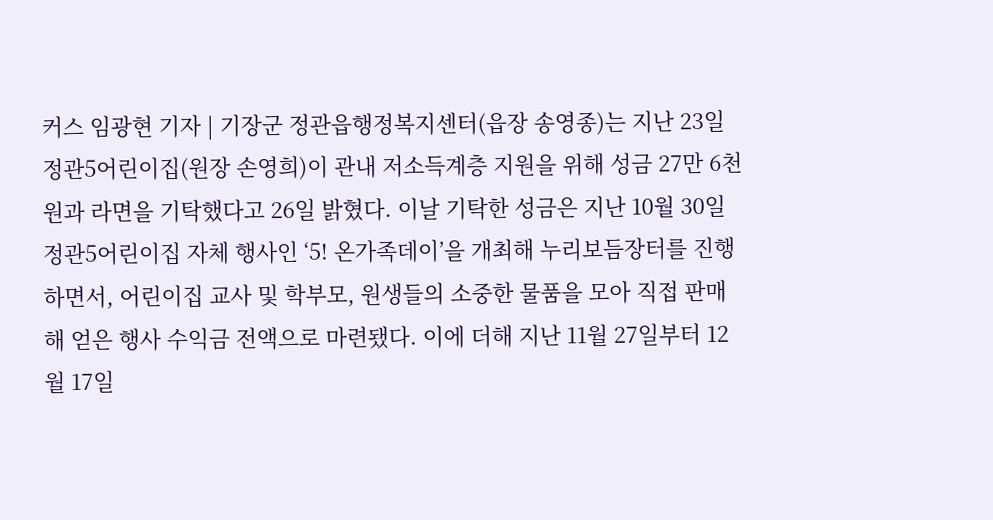커스 임광현 기자 | 기장군 정관읍행정복지센터(읍장 송영종)는 지난 23일 정관5어린이집(원장 손영희)이 관내 저소득계층 지원을 위해 성금 27만 6천원과 라면을 기탁했다고 26일 밝혔다. 이날 기탁한 성금은 지난 10월 30일 정관5어린이집 자체 행사인 ‘5! 온가족데이’을 개최해 누리보듬장터를 진행하면서, 어린이집 교사 및 학부모, 원생들의 소중한 물품을 모아 직접 판매해 얻은 행사 수익금 전액으로 마련됐다. 이에 더해 지난 11월 27일부터 12월 17일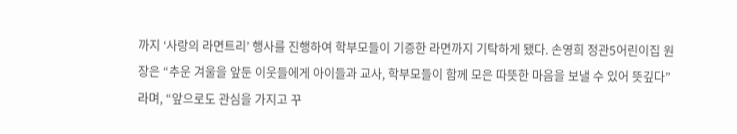까지 ‘사랑의 라면트리’ 행사를 진행하여 학부모들이 기증한 라면까지 기탁하게 됐다. 손영희 정관5어린이집 원장은 “추운 겨울을 앞둔 이웃들에게 아이들과 교사, 학부모들이 함께 모은 따뜻한 마음을 보낼 수 있어 뜻깊다”라며, “앞으로도 관심을 가지고 꾸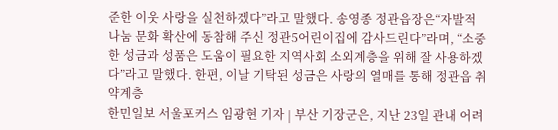준한 이웃 사랑을 실천하겠다”라고 말했다. 송영종 정관읍장은“자발적 나눔 문화 확산에 동참해 주신 정관5어린이집에 감사드린다”라며, “소중한 성금과 성품은 도움이 필요한 지역사회 소외계층을 위해 잘 사용하겠다”라고 말했다. 한편, 이날 기탁된 성금은 사랑의 열매를 통해 정관읍 취약계층
한민일보 서울포커스 임광현 기자 | 부산 기장군은, 지난 23일 관내 어려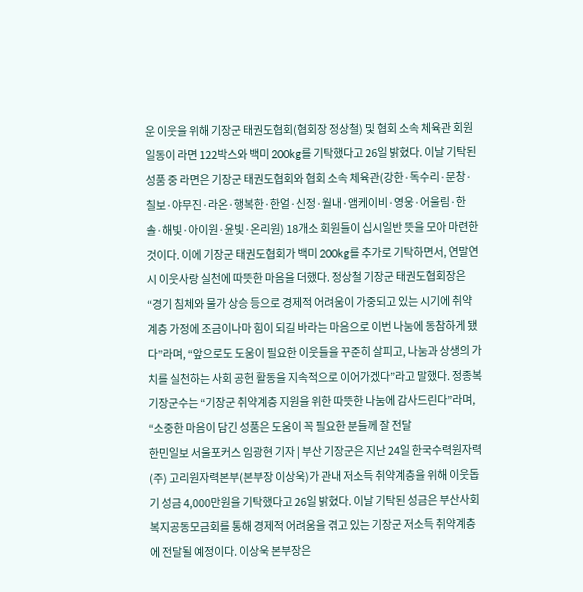운 이웃을 위해 기장군 태권도협회(협회장 정상철) 및 협회 소속 체육관 회원 일동이 라면 122박스와 백미 200kg를 기탁했다고 26일 밝혔다. 이날 기탁된 성품 중 라면은 기장군 태권도협회와 협회 소속 체육관(강한·독수리·문창·칠보·야무진·라온·행복한·한얼·신정·월내·앰케이비·영웅·어울림·한솔·해빛·아이원·윤빛·온리원) 18개소 회원들이 십시일반 뜻을 모아 마련한 것이다. 이에 기장군 태권도협회가 백미 200kg를 추가로 기탁하면서, 연말연시 이웃사랑 실천에 따뜻한 마음을 더했다. 정상철 기장군 태권도협회장은 “경기 침체와 물가 상승 등으로 경제적 어려움이 가중되고 있는 시기에 취약계층 가정에 조금이나마 힘이 되길 바라는 마음으로 이번 나눔에 동참하게 됐다”라며, “앞으로도 도움이 필요한 이웃들을 꾸준히 살피고, 나눔과 상생의 가치를 실천하는 사회 공헌 활동을 지속적으로 이어가겠다”라고 말했다. 정종복 기장군수는 “기장군 취약계층 지원을 위한 따뜻한 나눔에 감사드린다”라며, “소중한 마음이 담긴 성품은 도움이 꼭 필요한 분들께 잘 전달
한민일보 서울포커스 임광현 기자 | 부산 기장군은 지난 24일 한국수력원자력(주) 고리원자력본부(본부장 이상욱)가 관내 저소득 취약계층을 위해 이웃돕기 성금 4,000만원을 기탁했다고 26일 밝혔다. 이날 기탁된 성금은 부산사회복지공동모금회를 통해 경제적 어려움을 겪고 있는 기장군 저소득 취약계층에 전달될 예정이다. 이상욱 본부장은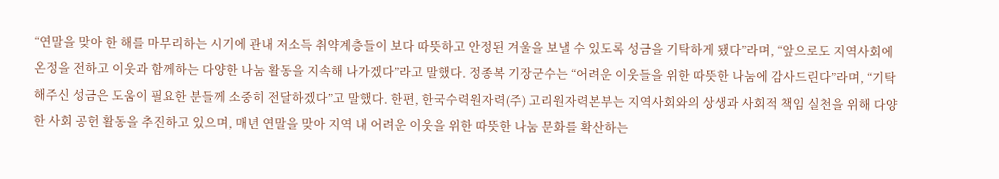“연말을 맞아 한 해를 마무리하는 시기에 관내 저소득 취약계층들이 보다 따뜻하고 안정된 겨울을 보낼 수 있도록 성금을 기탁하게 됐다”라며, “앞으로도 지역사회에 온정을 전하고 이웃과 함께하는 다양한 나눔 활동을 지속해 나가겠다”라고 말했다. 정종복 기장군수는 “어려운 이웃들을 위한 따뜻한 나눔에 감사드린다”라며, “기탁해주신 성금은 도움이 필요한 분들께 소중히 전달하겠다”고 말했다. 한편, 한국수력원자력(주) 고리원자력본부는 지역사회와의 상생과 사회적 책임 실천을 위해 다양한 사회 공헌 활동을 추진하고 있으며, 매년 연말을 맞아 지역 내 어려운 이웃을 위한 따뜻한 나눔 문화를 확산하는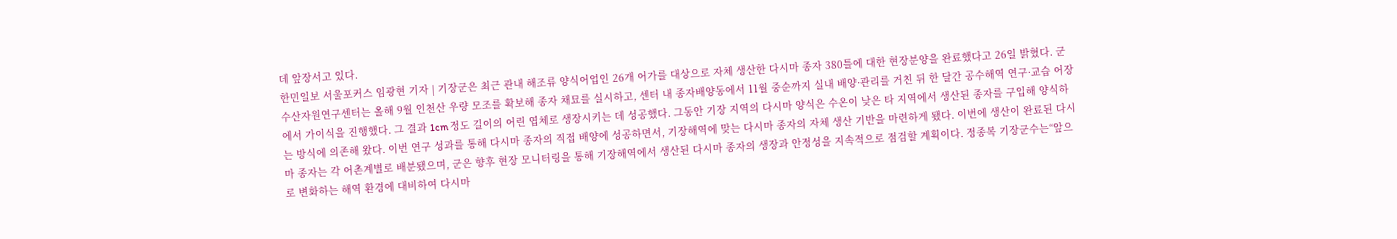데 앞장서고 있다.
한민일보 서울포커스 임광현 기자 | 기장군은 최근 관내 해조류 양식어업인 26개 어가를 대상으로 자체 생산한 다시마 종자 380틀에 대한 현장분양을 완료했다고 26일 밝혔다. 군 수산자원연구센터는 올해 9월 인천산 우량 모조를 확보해 종자 채묘를 실시하고, 센터 내 종자배양동에서 11월 중순까지 실내 배양·관리를 거친 뒤 한 달간 공수해역 연구·교습 어장에서 가이식을 진행했다. 그 결과 1cm 정도 길이의 어린 엽체로 생장시키는 데 성공했다. 그동안 기장 지역의 다시마 양식은 수온이 낮은 타 지역에서 생산된 종자를 구입해 양식하는 방식에 의존해 왔다. 이번 연구 성과를 통해 다시마 종자의 직접 배양에 성공하면서, 기장해역에 맞는 다시마 종자의 자체 생산 기반을 마련하게 됐다. 이번에 생산이 완료된 다시마 종자는 각 어촌계별로 배분됐으며, 군은 향후 현장 모니터링을 통해 기장해역에서 생산된 다시마 종자의 생장과 안정성을 지속적으로 점검할 계획이다. 정종복 기장군수는“앞으로 변화하는 해역 환경에 대비하여 다시마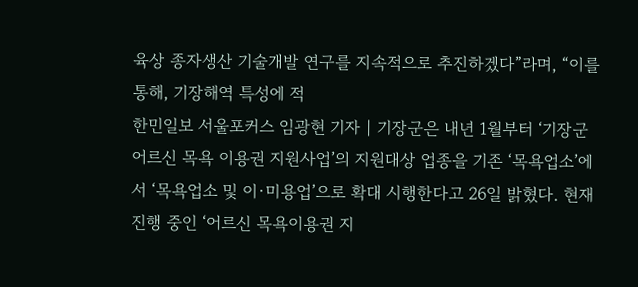육상 종자생산 기술개발 연구를 지속적으로 추진하겠다”라며, “이를 통해, 기장해역 특성에 적
한민일보 서울포커스 임광현 기자 | 기장군은 내년 1월부터 ‘기장군 어르신 목욕 이용권 지원사업’의 지원대상 업종을 기존 ‘목욕업소’에서 ‘목욕업소 및 이·미용업’으로 확대 시행한다고 26일 밝혔다. 현재 진행 중인 ‘어르신 목욕이용권 지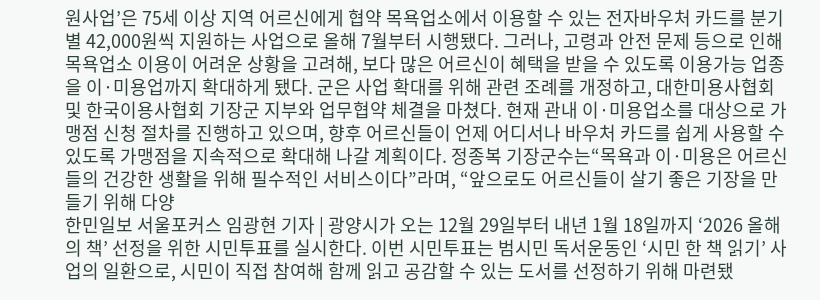원사업’은 75세 이상 지역 어르신에게 협약 목욕업소에서 이용할 수 있는 전자바우처 카드를 분기별 42,000원씩 지원하는 사업으로 올해 7월부터 시행됐다. 그러나, 고령과 안전 문제 등으로 인해 목욕업소 이용이 어려운 상황을 고려해, 보다 많은 어르신이 혜택을 받을 수 있도록 이용가능 업종을 이·미용업까지 확대하게 됐다. 군은 사업 확대를 위해 관련 조례를 개정하고, 대한미용사협회 및 한국이용사협회 기장군 지부와 업무협약 체결을 마쳤다. 현재 관내 이·미용업소를 대상으로 가맹점 신청 절차를 진행하고 있으며, 향후 어르신들이 언제 어디서나 바우처 카드를 쉽게 사용할 수 있도록 가맹점을 지속적으로 확대해 나갈 계획이다. 정종복 기장군수는“목욕과 이·미용은 어르신들의 건강한 생활을 위해 필수적인 서비스이다”라며, “앞으로도 어르신들이 살기 좋은 기장을 만들기 위해 다양
한민일보 서울포커스 임광현 기자 | 광양시가 오는 12월 29일부터 내년 1월 18일까지 ‘2026 올해의 책’ 선정을 위한 시민투표를 실시한다. 이번 시민투표는 범시민 독서운동인 ‘시민 한 책 읽기’ 사업의 일환으로, 시민이 직접 참여해 함께 읽고 공감할 수 있는 도서를 선정하기 위해 마련됐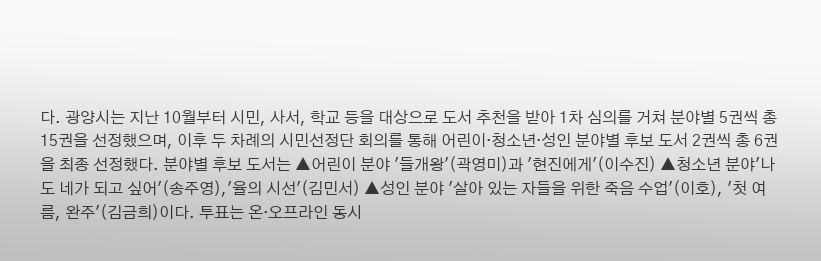다. 광양시는 지난 10월부터 시민, 사서, 학교 등을 대상으로 도서 추천을 받아 1차 심의를 거쳐 분야별 5권씩 총 15권을 선정했으며, 이후 두 차례의 시민선정단 회의를 통해 어린이·청소년·성인 분야별 후보 도서 2권씩 총 6권을 최종 선정했다. 분야별 후보 도서는 ▲어린이 분야 '들개왕'(곽영미)과 '현진에게'(이수진) ▲청소년 분야'나도 네가 되고 싶어'(송주영),'율의 시선'(김민서) ▲성인 분야 '살아 있는 자들을 위한 죽음 수업'(이호), '첫 여름, 완주'(김금희)이다. 투표는 온·오프라인 동시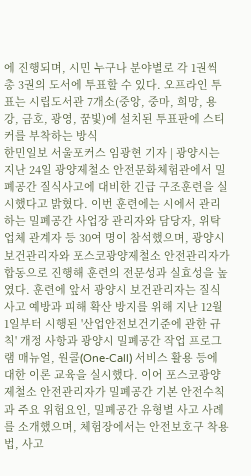에 진행되며, 시민 누구나 분야별로 각 1권씩 총 3권의 도서에 투표할 수 있다. 오프라인 투표는 시립도서관 7개소(중앙, 중마, 희망, 용강, 금호, 광영, 꿈빛)에 설치된 투표판에 스티커를 부착하는 방식
한민일보 서울포커스 임광현 기자 | 광양시는 지난 24일 광양제철소 안전문화체험관에서 밀폐공간 질식사고에 대비한 긴급 구조훈련을 실시했다고 밝혔다. 이번 훈련에는 시에서 관리하는 밀폐공간 사업장 관리자와 담당자, 위탁업체 관계자 등 30여 명이 참석했으며, 광양시 보건관리자와 포스코광양제철소 안전관리자가 합동으로 진행해 훈련의 전문성과 실효성을 높였다. 훈련에 앞서 광양시 보건관리자는 질식사고 예방과 피해 확산 방지를 위해 지난 12월 1일부터 시행된 '산업안전보건기준에 관한 규칙' 개정 사항과 광양시 밀폐공간 작업 프로그램 매뉴얼, 원콜(One-Call) 서비스 활용 등에 대한 이론 교육을 실시했다. 이어 포스코광양제철소 안전관리자가 밀폐공간 기본 안전수칙과 주요 위험요인, 밀폐공간 유형별 사고 사례를 소개했으며, 체험장에서는 안전보호구 착용법, 사고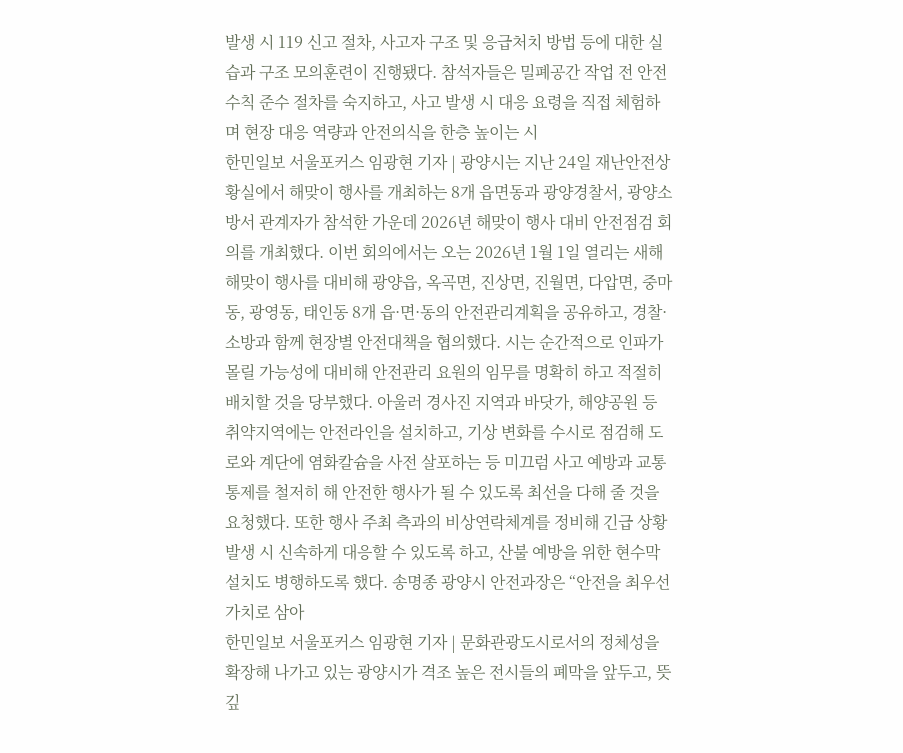발생 시 119 신고 절차, 사고자 구조 및 응급처치 방법 등에 대한 실습과 구조 모의훈련이 진행됐다. 참석자들은 밀폐공간 작업 전 안전수칙 준수 절차를 숙지하고, 사고 발생 시 대응 요령을 직접 체험하며 현장 대응 역량과 안전의식을 한층 높이는 시
한민일보 서울포커스 임광현 기자 | 광양시는 지난 24일 재난안전상황실에서 해맞이 행사를 개최하는 8개 읍면동과 광양경찰서, 광양소방서 관계자가 참석한 가운데 2026년 해맞이 행사 대비 안전점검 회의를 개최했다. 이번 회의에서는 오는 2026년 1월 1일 열리는 새해 해맞이 행사를 대비해 광양읍, 옥곡면, 진상면, 진월면, 다압면, 중마동, 광영동, 태인동 8개 읍·면·동의 안전관리계획을 공유하고, 경찰·소방과 함께 현장별 안전대책을 협의했다. 시는 순간적으로 인파가 몰릴 가능성에 대비해 안전관리 요원의 임무를 명확히 하고 적절히 배치할 것을 당부했다. 아울러 경사진 지역과 바닷가, 해양공원 등 취약지역에는 안전라인을 설치하고, 기상 변화를 수시로 점검해 도로와 계단에 염화칼슘을 사전 살포하는 등 미끄럼 사고 예방과 교통 통제를 철저히 해 안전한 행사가 될 수 있도록 최선을 다해 줄 것을 요청했다. 또한 행사 주최 측과의 비상연락체계를 정비해 긴급 상황 발생 시 신속하게 대응할 수 있도록 하고, 산불 예방을 위한 현수막 설치도 병행하도록 했다. 송명종 광양시 안전과장은 “안전을 최우선 가치로 삼아
한민일보 서울포커스 임광현 기자 | 문화관광도시로서의 정체성을 확장해 나가고 있는 광양시가 격조 높은 전시들의 폐막을 앞두고, 뜻깊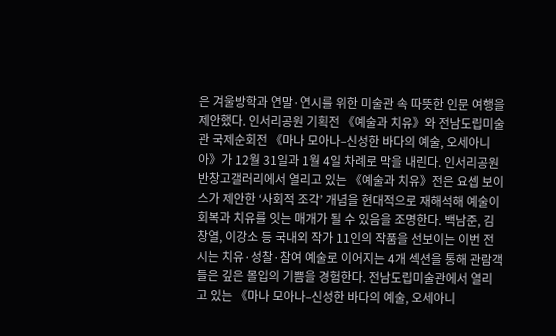은 겨울방학과 연말·연시를 위한 미술관 속 따뜻한 인문 여행을 제안했다. 인서리공원 기획전 《예술과 치유》와 전남도립미술관 국제순회전 《마나 모아나–신성한 바다의 예술, 오세아니아》가 12월 31일과 1월 4일 차례로 막을 내린다. 인서리공원 반창고갤러리에서 열리고 있는 《예술과 치유》전은 요셉 보이스가 제안한 ‘사회적 조각’ 개념을 현대적으로 재해석해 예술이 회복과 치유를 잇는 매개가 될 수 있음을 조명한다. 백남준, 김창열, 이강소 등 국내외 작가 11인의 작품을 선보이는 이번 전시는 치유·성찰·참여 예술로 이어지는 4개 섹션을 통해 관람객들은 깊은 몰입의 기쁨을 경험한다. 전남도립미술관에서 열리고 있는 《마나 모아나–신성한 바다의 예술, 오세아니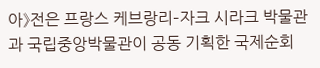아》전은 프랑스 케브랑리–자크 시라크 박물관과 국립중앙박물관이 공동 기획한 국제순회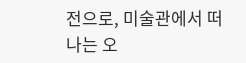전으로, 미술관에서 떠나는 오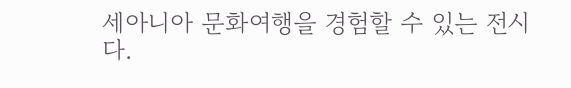세아니아 문화여행을 경험할 수 있는 전시다.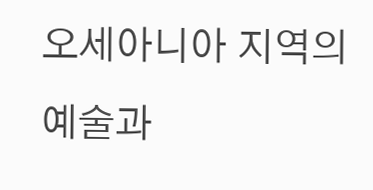오세아니아 지역의 예술과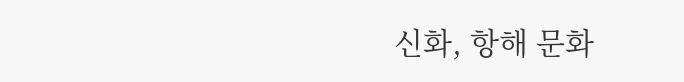신화, 항해 문화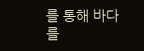를 통해 바다를